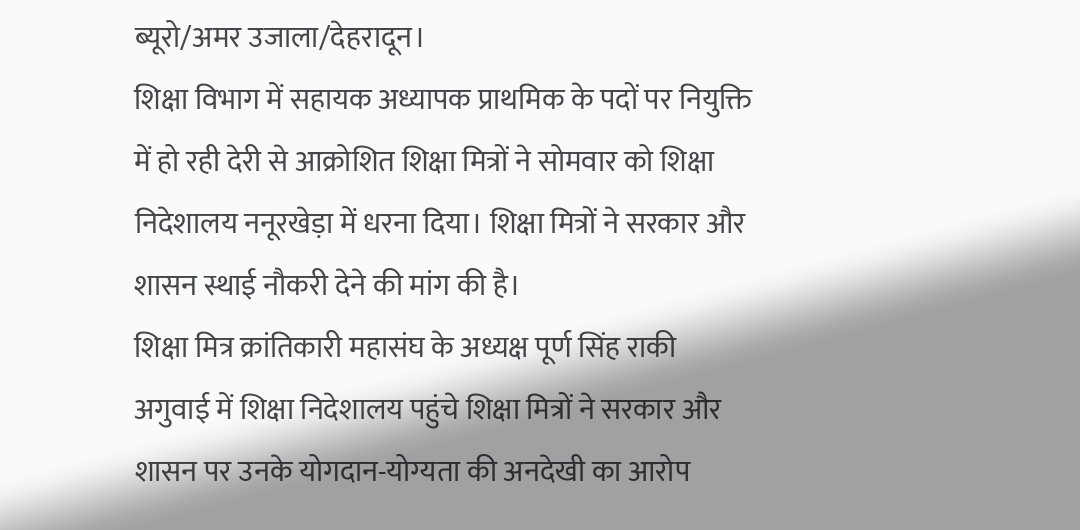ब्यूरो/अमर उजाला/देहरादून।
शिक्षा विभाग में सहायक अध्यापक प्राथमिक के पदों पर नियुक्ति में हो रही देरी से आक्रोशित शिक्षा मित्रों ने सोमवार को शिक्षा निदेशालय ननूरखेड़ा में धरना दिया। शिक्षा मित्रों ने सरकार और शासन स्थाई नौकरी देने की मांग की है।
शिक्षा मित्र क्रांतिकारी महासंघ के अध्यक्ष पूर्ण सिंह राकी अगुवाई में शिक्षा निदेशालय पहुंचे शिक्षा मित्रों ने सरकार और शासन पर उनके योगदान-योग्यता की अनदेखी का आरोप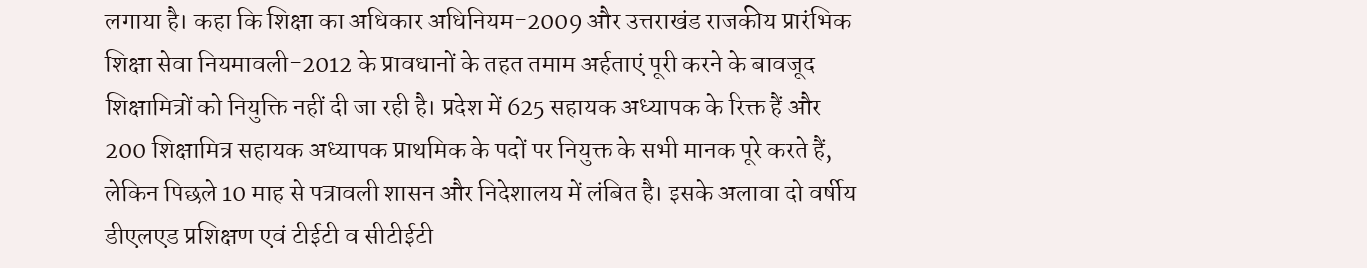लगाया है। कहा कि शिक्षा का अधिकार अधिनियम-2009 और उत्तराखंड राजकीय प्रारंभिक शिक्षा सेवा नियमावली-2012 के प्रावधानों के तहत तमाम अर्हताएं पूरी करने के बावजूद शिक्षामित्रों को नियुक्ति नहीं दी जा रही है। प्रदेश में 625 सहायक अध्यापक के रिक्त हैं और 200 शिक्षामित्र सहायक अध्यापक प्राथमिक के पदों पर नियुक्त के सभी मानक पूरे करते हैं, लेकिन पिछले 10 माह से पत्रावली शासन और निदेशालय में लंबित है। इसके अलावा दो वर्षीय डीएलएड प्रशिक्षण एवं टीईटी व सीटीईटी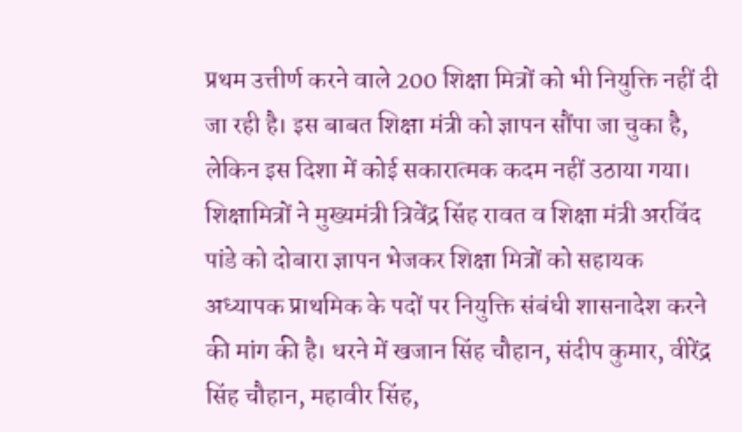प्रथम उत्तीर्ण करने वाले 200 शिक्षा मित्रों को भी नियुक्ति नहीं दी जा रही है। इस बाबत शिक्षा मंत्री को ज्ञापन सौंपा जा चुका है, लेकिन इस दिशा में कोई सकारात्मक कदम नहीं उठाया गया। शिक्षामित्रों ने मुख्यमंत्री त्रिवेंद्र सिंह रावत व शिक्षा मंत्री अरविंद पांडे को दोबारा ज्ञापन भेजकर शिक्षा मित्रों को सहायक अध्यापक प्राथमिक के पदों पर नियुक्ति संबंधी शासनादेश करने की मांग की है। धरने में खजान सिंह चौहान, संदीप कुमार, वीरेंद्र सिंह चौहान, महावीर सिंह,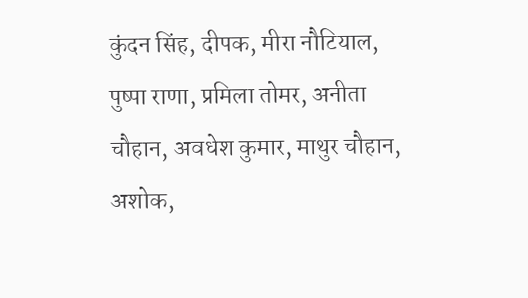कुंदन सिंह, दीपक, मीरा नौटियाल, पुष्पा राणा, प्रमिला तोमर, अनीता चौहान, अवधेश कुमार, माथुर चौहान, अशोक,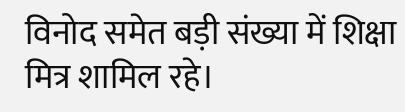विनोद समेत बड़ी संख्या में शिक्षा मित्र शामिल रहे।